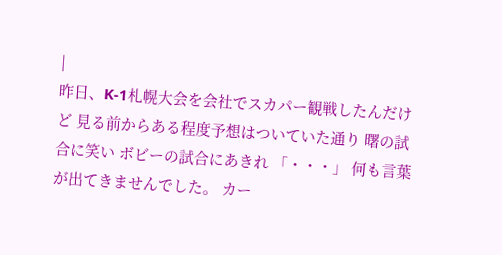|
昨日、K-1札幌大会を会社でスカパー観戦したんだけど 見る前からある程度予想はついていた通り 曙の試合に笑い ボビーの試合にあきれ 「・・・」 何も言葉が出てきませんでした。 カー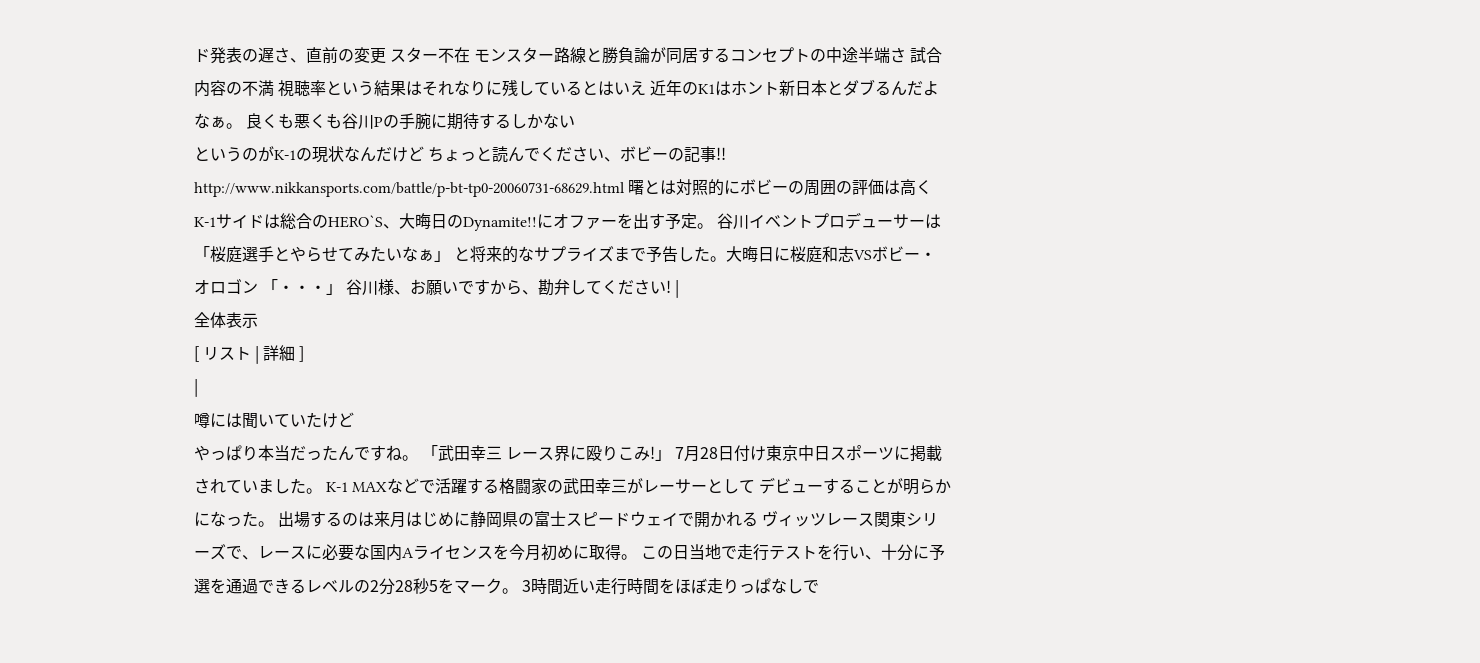ド発表の遅さ、直前の変更 スター不在 モンスター路線と勝負論が同居するコンセプトの中途半端さ 試合内容の不満 視聴率という結果はそれなりに残しているとはいえ 近年のK1はホント新日本とダブるんだよなぁ。 良くも悪くも谷川Pの手腕に期待するしかない
というのがK-1の現状なんだけど ちょっと読んでください、ボビーの記事!! http://www.nikkansports.com/battle/p-bt-tp0-20060731-68629.html 曙とは対照的にボビーの周囲の評価は高く K-1サイドは総合のHERO`S、大晦日のDynamite!!にオファーを出す予定。 谷川イベントプロデューサーは 「桜庭選手とやらせてみたいなぁ」 と将来的なサプライズまで予告した。大晦日に桜庭和志VSボビー・オロゴン 「・・・」 谷川様、お願いですから、勘弁してください! |
全体表示
[ リスト | 詳細 ]
|
噂には聞いていたけど
やっぱり本当だったんですね。 「武田幸三 レース界に殴りこみ!」 7月28日付け東京中日スポーツに掲載されていました。 K-1 MAXなどで活躍する格闘家の武田幸三がレーサーとして デビューすることが明らかになった。 出場するのは来月はじめに静岡県の富士スピードウェイで開かれる ヴィッツレース関東シリーズで、レースに必要な国内Aライセンスを今月初めに取得。 この日当地で走行テストを行い、十分に予選を通過できるレベルの2分28秒5をマーク。 3時間近い走行時間をほぼ走りっぱなしで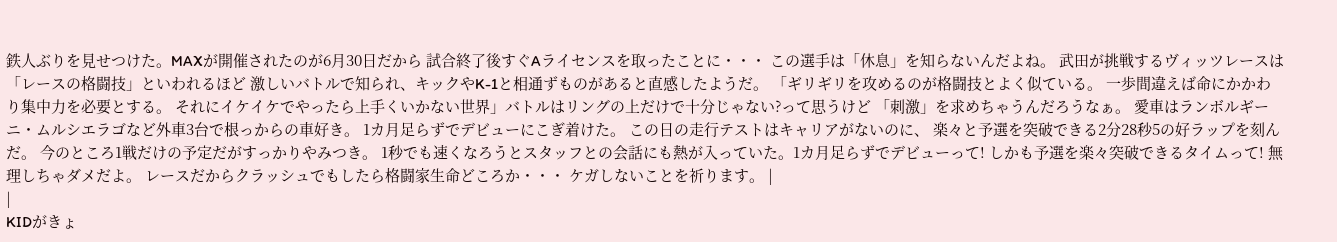鉄人ぶりを見せつけた。MAXが開催されたのが6月30日だから 試合終了後すぐAライセンスを取ったことに・・・ この選手は「休息」を知らないんだよね。 武田が挑戦するヴィッツレースは「レースの格闘技」といわれるほど 激しいバトルで知られ、キックやK-1と相通ずものがあると直感したようだ。 「ギリギリを攻めるのが格闘技とよく似ている。 一歩間違えば命にかかわり集中力を必要とする。 それにイケイケでやったら上手くいかない世界」バトルはリングの上だけで十分じゃない?って思うけど 「刺激」を求めちゃうんだろうなぁ。 愛車はランボルギーニ・ムルシエラゴなど外車3台で根っからの車好き。 1カ月足らずでデビューにこぎ着けた。 この日の走行テストはキャリアがないのに、 楽々と予選を突破できる2分28秒5の好ラップを刻んだ。 今のところ1戦だけの予定だがすっかりやみつき。 1秒でも速くなろうとスタッフとの会話にも熱が入っていた。1カ月足らずでデビューって! しかも予選を楽々突破できるタイムって! 無理しちゃダメだよ。 レースだからクラッシュでもしたら格闘家生命どころか・・・ ケガしないことを祈ります。 |
|
KIDがきょ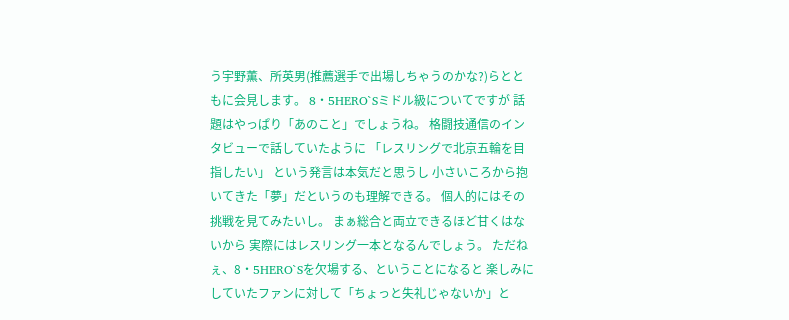う宇野薫、所英男(推薦選手で出場しちゃうのかな?)らとともに会見します。 8・5HERO`Sミドル級についてですが 話題はやっぱり「あのこと」でしょうね。 格闘技通信のインタビューで話していたように 「レスリングで北京五輪を目指したい」 という発言は本気だと思うし 小さいころから抱いてきた「夢」だというのも理解できる。 個人的にはその挑戦を見てみたいし。 まぁ総合と両立できるほど甘くはないから 実際にはレスリング一本となるんでしょう。 ただねぇ、8・5HERO`Sを欠場する、ということになると 楽しみにしていたファンに対して「ちょっと失礼じゃないか」と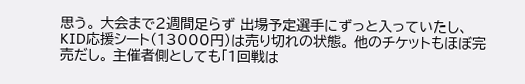思う。 大会まで2週間足らず 出場予定選手にずっと入っていたし、 KID応援シート(13000円)は売り切れの状態。 他のチケットもほぼ完売だし。 主催者側としても「1回戦は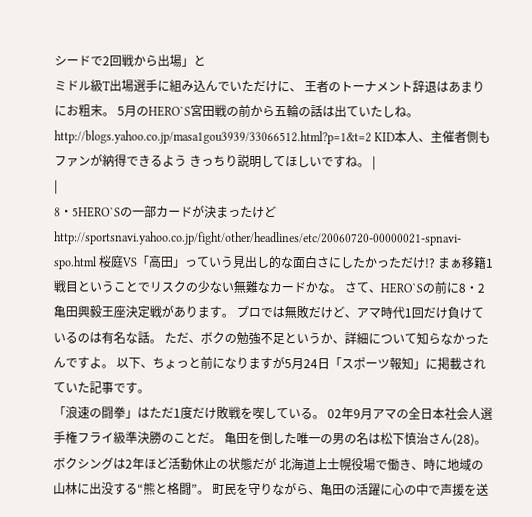シードで2回戦から出場」と
ミドル級T出場選手に組み込んでいただけに、 王者のトーナメント辞退はあまりにお粗末。 5月のHERO`S宮田戦の前から五輪の話は出ていたしね。 http://blogs.yahoo.co.jp/masa1gou3939/33066512.html?p=1&t=2 KID本人、主催者側もファンが納得できるよう きっちり説明してほしいですね。 |
|
8・5HERO`Sの一部カードが決まったけど http://sportsnavi.yahoo.co.jp/fight/other/headlines/etc/20060720-00000021-spnavi-spo.html 桜庭VS「高田」っていう見出し的な面白さにしたかっただけ!? まぁ移籍1戦目ということでリスクの少ない無難なカードかな。 さて、HERO`Sの前に8・2亀田興毅王座決定戦があります。 プロでは無敗だけど、アマ時代1回だけ負けているのは有名な話。 ただ、ボクの勉強不足というか、詳細について知らなかったんですよ。 以下、ちょっと前になりますが5月24日「スポーツ報知」に掲載されていた記事です。
「浪速の闘拳」はただ1度だけ敗戦を喫している。 02年9月アマの全日本社会人選手権フライ級準決勝のことだ。 亀田を倒した唯一の男の名は松下慎治さん(28)。 ボクシングは2年ほど活動休止の状態だが 北海道上士幌役場で働き、時に地域の山林に出没する“熊と格闘”。 町民を守りながら、亀田の活躍に心の中で声援を送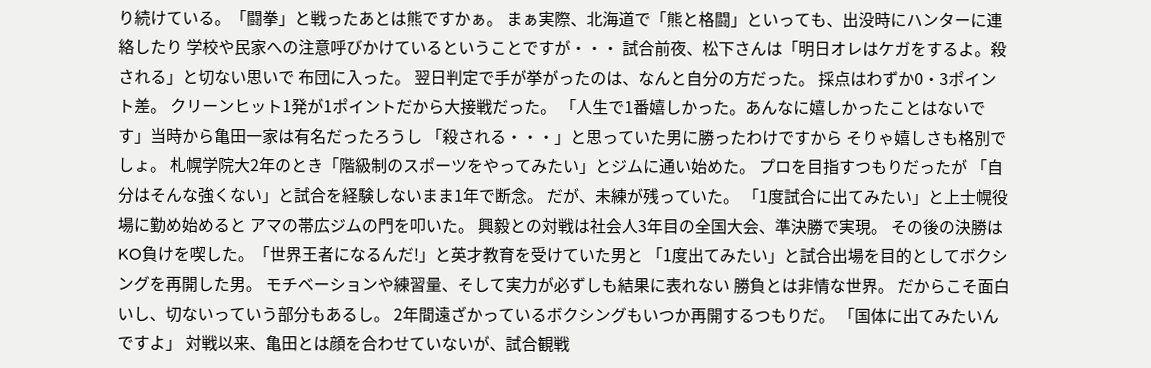り続けている。「闘拳」と戦ったあとは熊ですかぁ。 まぁ実際、北海道で「熊と格闘」といっても、出没時にハンターに連絡したり 学校や民家への注意呼びかけているということですが・・・ 試合前夜、松下さんは「明日オレはケガをするよ。殺される」と切ない思いで 布団に入った。 翌日判定で手が挙がったのは、なんと自分の方だった。 採点はわずか0・3ポイント差。 クリーンヒット1発が1ポイントだから大接戦だった。 「人生で1番嬉しかった。あんなに嬉しかったことはないです」当時から亀田一家は有名だったろうし 「殺される・・・」と思っていた男に勝ったわけですから そりゃ嬉しさも格別でしょ。 札幌学院大2年のとき「階級制のスポーツをやってみたい」とジムに通い始めた。 プロを目指すつもりだったが 「自分はそんな強くない」と試合を経験しないまま1年で断念。 だが、未練が残っていた。 「1度試合に出てみたい」と上士幌役場に勤め始めると アマの帯広ジムの門を叩いた。 興毅との対戦は社会人3年目の全国大会、準決勝で実現。 その後の決勝はKO負けを喫した。「世界王者になるんだ!」と英才教育を受けていた男と 「1度出てみたい」と試合出場を目的としてボクシングを再開した男。 モチベーションや練習量、そして実力が必ずしも結果に表れない 勝負とは非情な世界。 だからこそ面白いし、切ないっていう部分もあるし。 2年間遠ざかっているボクシングもいつか再開するつもりだ。 「国体に出てみたいんですよ」 対戦以来、亀田とは顔を合わせていないが、試合観戦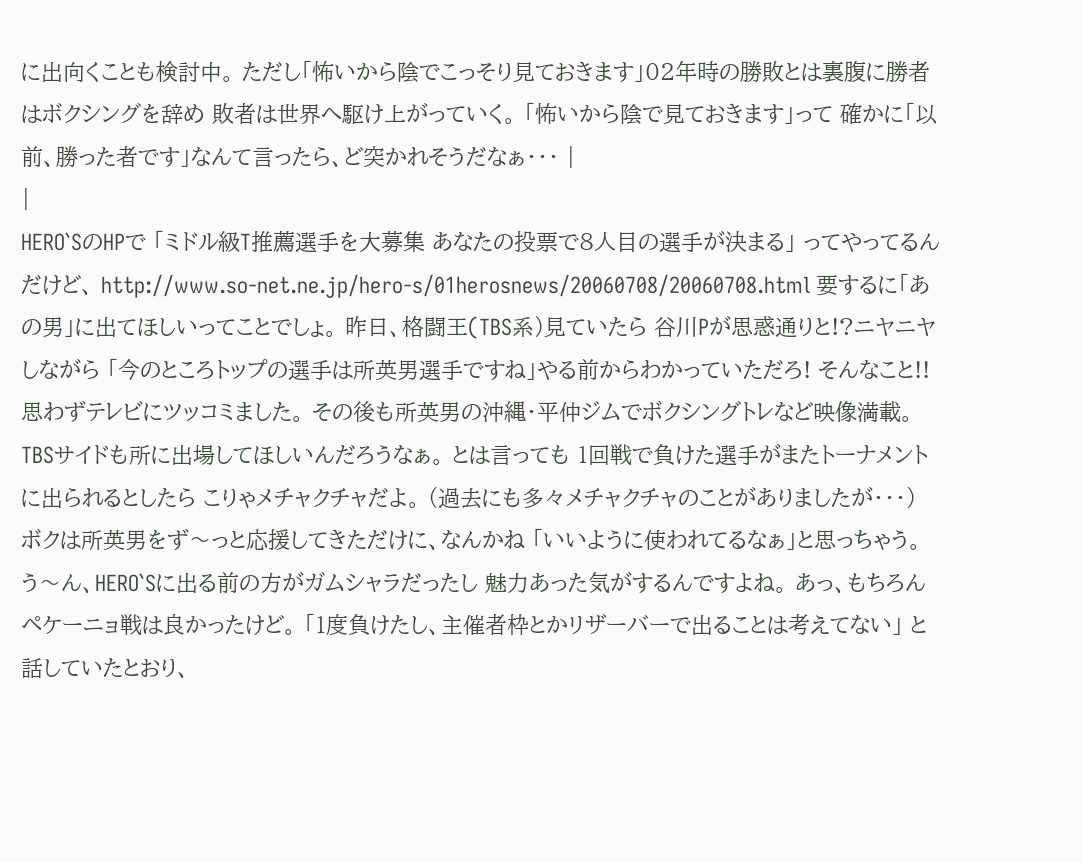に出向くことも検討中。 ただし「怖いから陰でこっそり見ておきます」02年時の勝敗とは裏腹に勝者はボクシングを辞め 敗者は世界へ駆け上がっていく。 「怖いから陰で見ておきます」って 確かに「以前、勝った者です」なんて言ったら、ど突かれそうだなぁ・・・ |
|
HERO`SのHPで 「ミドル級T推薦選手を大募集 あなたの投票で8人目の選手が決まる」 ってやってるんだけど、 http://www.so-net.ne.jp/hero-s/01herosnews/20060708/20060708.html 要するに「あの男」に出てほしいってことでしょ。 昨日、格闘王(TBS系)見ていたら 谷川Pが思惑通りと!?ニヤニヤしながら 「今のところトップの選手は所英男選手ですね」やる前からわかっていただろ! そんなこと!! 思わずテレビにツッコミました。 その後も所英男の沖縄・平仲ジムでボクシングトレなど映像満載。 TBSサイドも所に出場してほしいんだろうなぁ。 とは言っても 1回戦で負けた選手がまたトーナメントに出られるとしたら こりゃメチャクチャだよ。 (過去にも多々メチャクチャのことがありましたが・・・) ボクは所英男をず〜っと応援してきただけに、なんかね 「いいように使われてるなぁ」と思っちゃう。 う〜ん、HERO`Sに出る前の方がガムシャラだったし 魅力あった気がするんですよね。 あっ、もちろんペケーニョ戦は良かったけど。 「1度負けたし、主催者枠とかリザーバーで出ることは考えてない」 と話していたとおり、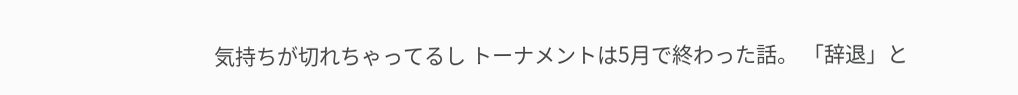気持ちが切れちゃってるし トーナメントは5月で終わった話。 「辞退」と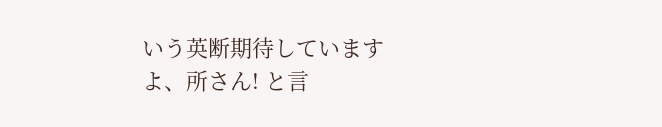いう英断期待していますよ、所さん! と言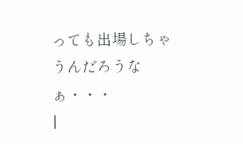っても出場しちゃうんだろうなぁ・・・
|